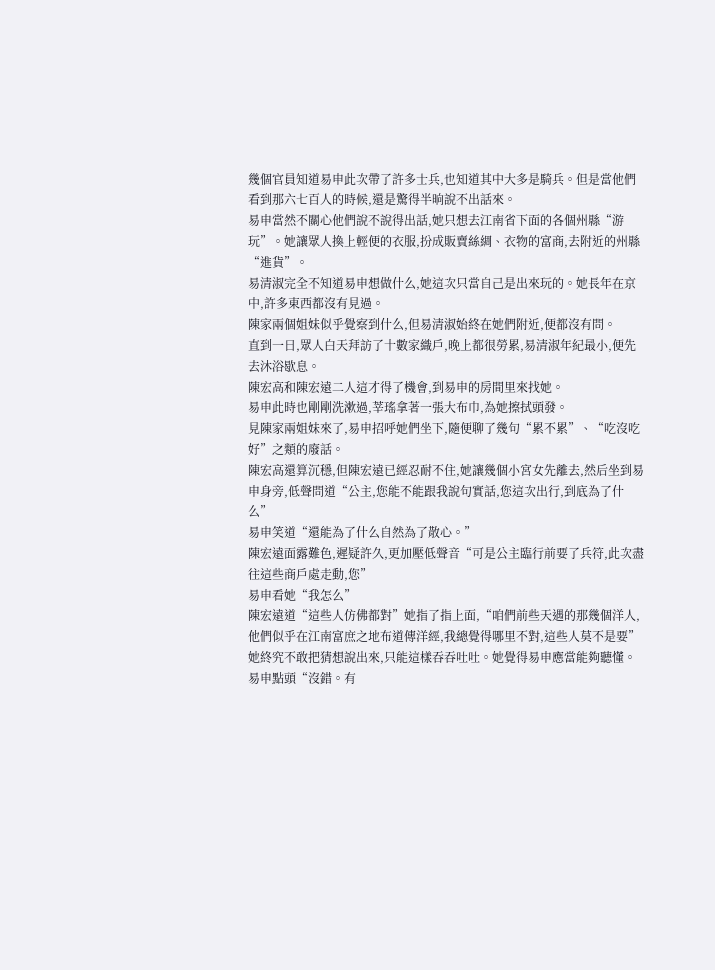幾個官員知道易申此次帶了許多士兵,也知道其中大多是騎兵。但是當他們看到那六七百人的時候,還是驚得半晌說不出話來。
易申當然不關心他們說不說得出話,她只想去江南省下面的各個州縣“游玩”。她讓眾人換上輕便的衣服,扮成販賣絲綢、衣物的富商,去附近的州縣“進貨”。
易清淑完全不知道易申想做什么,她這次只當自己是出來玩的。她長年在京中,許多東西都沒有見過。
陳家兩個姐妹似乎覺察到什么,但易清淑始終在她們附近,便都沒有問。
直到一日,眾人白天拜訪了十數家織戶,晚上都很勞累,易清淑年紀最小,便先去沐浴歇息。
陳宏高和陳宏遠二人這才得了機會,到易申的房間里來找她。
易申此時也剛剛洗漱過,莘瑤拿著一張大布巾,為她擦拭頭發。
見陳家兩姐妹來了,易申招呼她們坐下,隨便聊了幾句“累不累”、“吃沒吃好”之類的廢話。
陳宏高還算沉穩,但陳宏遠已經忍耐不住,她讓幾個小宮女先離去,然后坐到易申身旁,低聲問道“公主,您能不能跟我說句實話,您這次出行,到底為了什么”
易申笑道“還能為了什么自然為了散心。”
陳宏遠面露難色,遲疑許久,更加壓低聲音“可是公主臨行前要了兵符,此次盡往這些商戶處走動,您”
易申看她“我怎么”
陳宏遠道“這些人仿佛都對”她指了指上面,“咱們前些天遇的那幾個洋人,他們似乎在江南富庶之地布道傳洋經,我總覺得哪里不對,這些人莫不是要”
她終究不敢把猜想說出來,只能這樣吞吞吐吐。她覺得易申應當能夠聽懂。
易申點頭“沒錯。有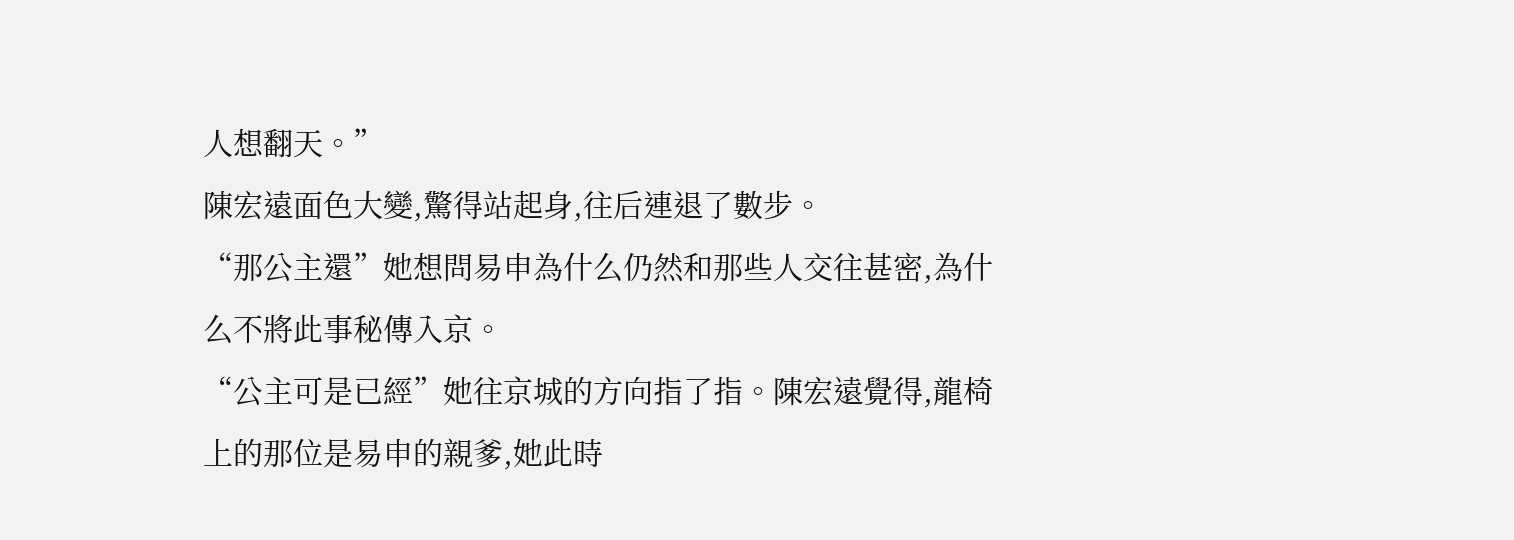人想翻天。”
陳宏遠面色大變,驚得站起身,往后連退了數步。
“那公主還”她想問易申為什么仍然和那些人交往甚密,為什么不將此事秘傳入京。
“公主可是已經”她往京城的方向指了指。陳宏遠覺得,龍椅上的那位是易申的親爹,她此時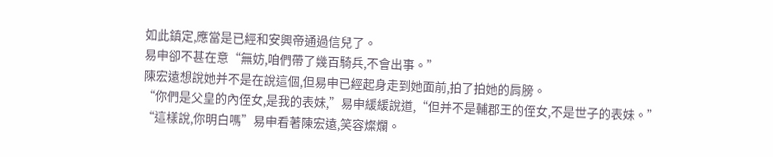如此鎮定,應當是已經和安興帝通過信兒了。
易申卻不甚在意“無妨,咱們帶了幾百騎兵,不會出事。”
陳宏遠想說她并不是在說這個,但易申已經起身走到她面前,拍了拍她的肩膀。
“你們是父皇的內侄女,是我的表妹,”易申緩緩說道,“但并不是輔郡王的侄女,不是世子的表妹。”
“這樣說,你明白嗎”易申看著陳宏遠,笑容燦爛。